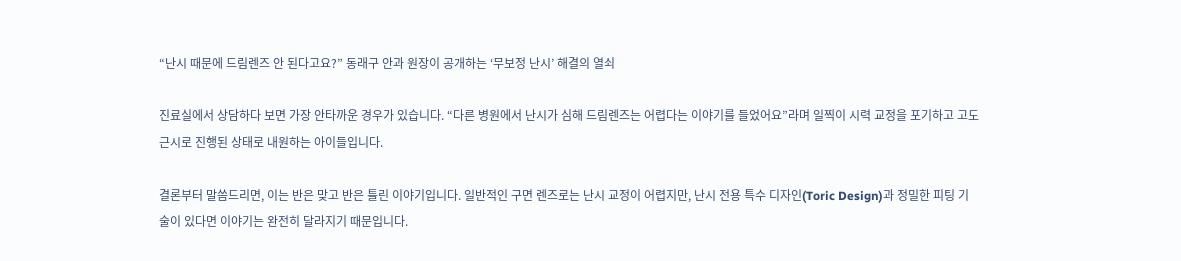“난시 때문에 드림렌즈 안 된다고요?” 동래구 안과 원장이 공개하는 ‘무보정 난시’ 해결의 열쇠

진료실에서 상담하다 보면 가장 안타까운 경우가 있습니다. “다른 병원에서 난시가 심해 드림렌즈는 어렵다는 이야기를 들었어요”라며 일찍이 시력 교정을 포기하고 고도근시로 진행된 상태로 내원하는 아이들입니다.

결론부터 말씀드리면, 이는 반은 맞고 반은 틀린 이야기입니다. 일반적인 구면 렌즈로는 난시 교정이 어렵지만, 난시 전용 특수 디자인(Toric Design)과 정밀한 피팅 기술이 있다면 이야기는 완전히 달라지기 때문입니다.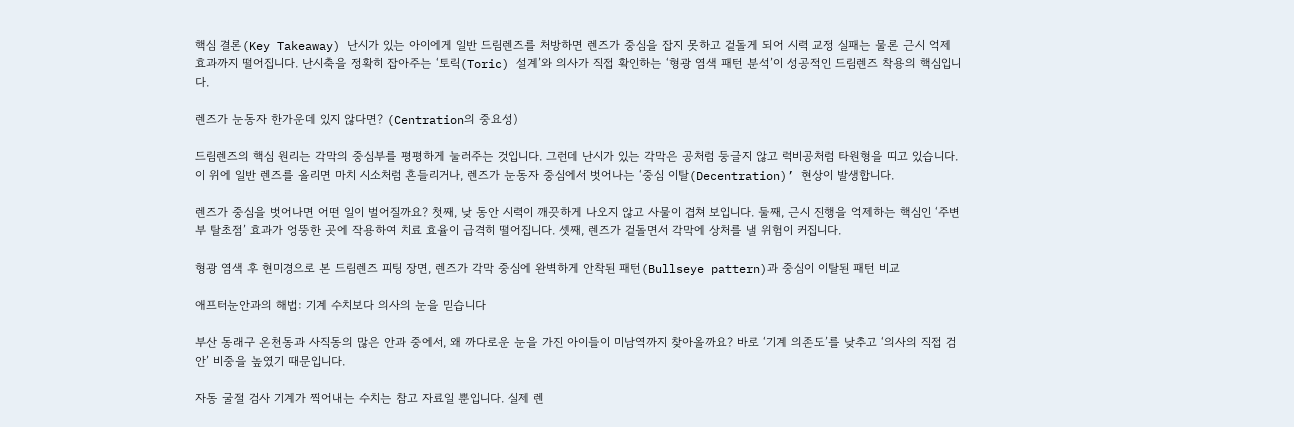핵심 결론(Key Takeaway) 난시가 있는 아이에게 일반 드림렌즈를 처방하면 렌즈가 중심을 잡지 못하고 겉돌게 되어 시력 교정 실패는 물론 근시 억제 효과까지 떨어집니다. 난시축을 정확히 잡아주는 ‘토릭(Toric) 설계’와 의사가 직접 확인하는 ‘형광 염색 패턴 분석’이 성공적인 드림렌즈 착용의 핵심입니다.

렌즈가 눈동자 한가운데 있지 않다면? (Centration의 중요성)

드림렌즈의 핵심 원리는 각막의 중심부를 평평하게 눌러주는 것입니다. 그런데 난시가 있는 각막은 공처럼 둥글지 않고 럭비공처럼 타원형을 띠고 있습니다. 이 위에 일반 렌즈를 올리면 마치 시소처럼 흔들리거나, 렌즈가 눈동자 중심에서 벗어나는 ‘중심 이탈(Decentration)’ 현상이 발생합니다.

렌즈가 중심을 벗어나면 어떤 일이 벌어질까요? 첫째, 낮 동안 시력이 깨끗하게 나오지 않고 사물이 겹쳐 보입니다. 둘째, 근시 진행을 억제하는 핵심인 ‘주변부 탈초점’ 효과가 엉뚱한 곳에 작용하여 치료 효율이 급격히 떨어집니다. 셋째, 렌즈가 겉돌면서 각막에 상처를 낼 위험이 커집니다.

형광 염색 후 현미경으로 본 드림렌즈 피팅 장면, 렌즈가 각막 중심에 완벽하게 안착된 패턴(Bullseye pattern)과 중심이 이탈된 패턴 비교

애프터눈안과의 해법: 기계 수치보다 의사의 눈을 믿습니다

부산 동래구 온천동과 사직동의 많은 안과 중에서, 왜 까다로운 눈을 가진 아이들이 미남역까지 찾아올까요? 바로 ‘기계 의존도’를 낮추고 ‘의사의 직접 검안’ 비중을 높였기 때문입니다.

자동 굴절 검사 기계가 찍어내는 수치는 참고 자료일 뿐입니다. 실제 렌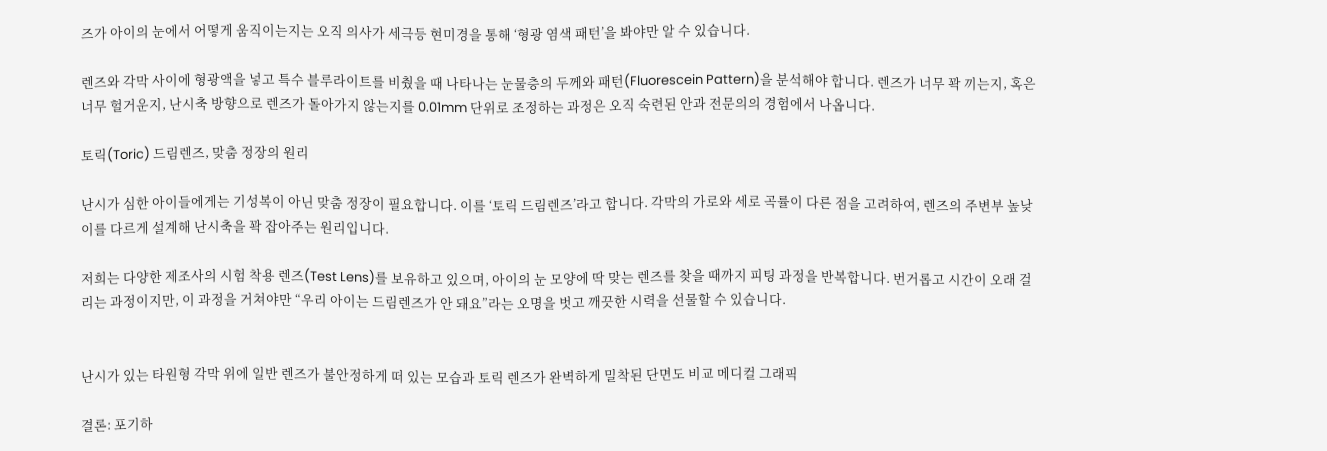즈가 아이의 눈에서 어떻게 움직이는지는 오직 의사가 세극등 현미경을 통해 ‘형광 염색 패턴’을 봐야만 알 수 있습니다.

렌즈와 각막 사이에 형광액을 넣고 특수 블루라이트를 비췄을 때 나타나는 눈물층의 두께와 패턴(Fluorescein Pattern)을 분석해야 합니다. 렌즈가 너무 꽉 끼는지, 혹은 너무 헐거운지, 난시축 방향으로 렌즈가 돌아가지 않는지를 0.01mm 단위로 조정하는 과정은 오직 숙련된 안과 전문의의 경험에서 나옵니다.

토릭(Toric) 드림렌즈, 맞춤 정장의 원리

난시가 심한 아이들에게는 기성복이 아닌 맞춤 정장이 필요합니다. 이를 ‘토릭 드림렌즈’라고 합니다. 각막의 가로와 세로 곡률이 다른 점을 고려하여, 렌즈의 주변부 높낮이를 다르게 설계해 난시축을 꽉 잡아주는 원리입니다.

저희는 다양한 제조사의 시험 착용 렌즈(Test Lens)를 보유하고 있으며, 아이의 눈 모양에 딱 맞는 렌즈를 찾을 때까지 피팅 과정을 반복합니다. 번거롭고 시간이 오래 걸리는 과정이지만, 이 과정을 거쳐야만 “우리 아이는 드림렌즈가 안 돼요”라는 오명을 벗고 깨끗한 시력을 선물할 수 있습니다.


난시가 있는 타원형 각막 위에 일반 렌즈가 불안정하게 떠 있는 모습과 토릭 렌즈가 완벽하게 밀착된 단면도 비교 메디컬 그래픽

결론: 포기하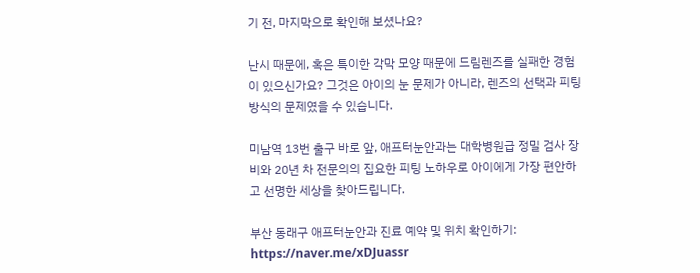기 전, 마지막으로 확인해 보셨나요?

난시 때문에, 혹은 특이한 각막 모양 때문에 드림렌즈를 실패한 경험이 있으신가요? 그것은 아이의 눈 문제가 아니라, 렌즈의 선택과 피팅 방식의 문제였을 수 있습니다.

미남역 13번 출구 바로 앞, 애프터눈안과는 대학병원급 정밀 검사 장비와 20년 차 전문의의 집요한 피팅 노하우로 아이에게 가장 편안하고 선명한 세상을 찾아드립니다.

부산 동래구 애프터눈안과 진료 예약 및 위치 확인하기: https://naver.me/xDJuassr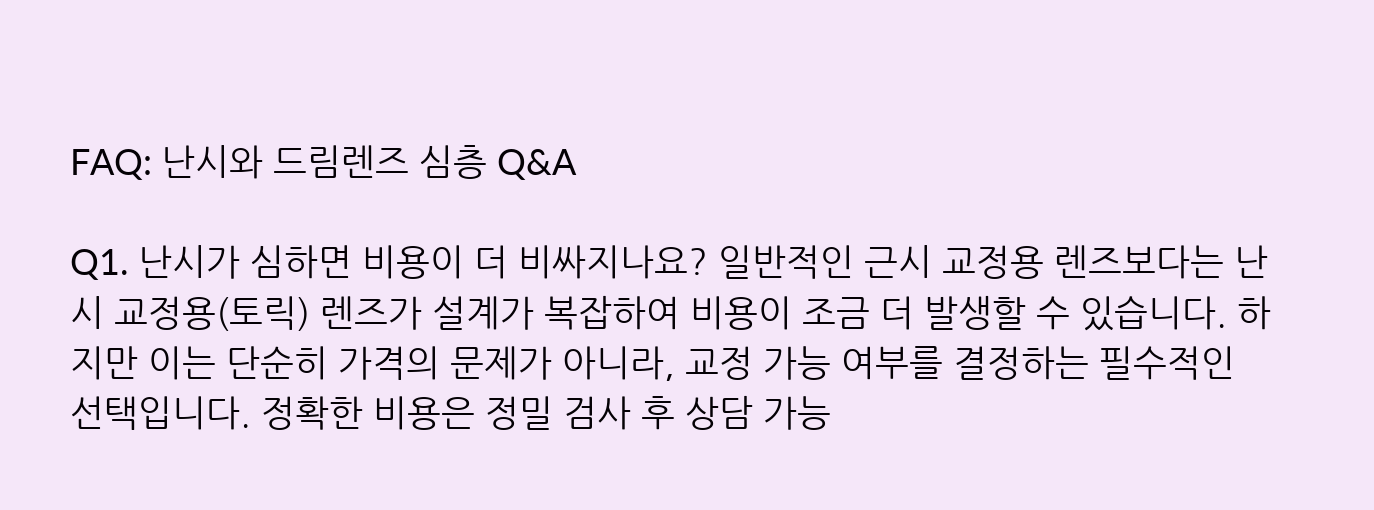FAQ: 난시와 드림렌즈 심층 Q&A

Q1. 난시가 심하면 비용이 더 비싸지나요? 일반적인 근시 교정용 렌즈보다는 난시 교정용(토릭) 렌즈가 설계가 복잡하여 비용이 조금 더 발생할 수 있습니다. 하지만 이는 단순히 가격의 문제가 아니라, 교정 가능 여부를 결정하는 필수적인 선택입니다. 정확한 비용은 정밀 검사 후 상담 가능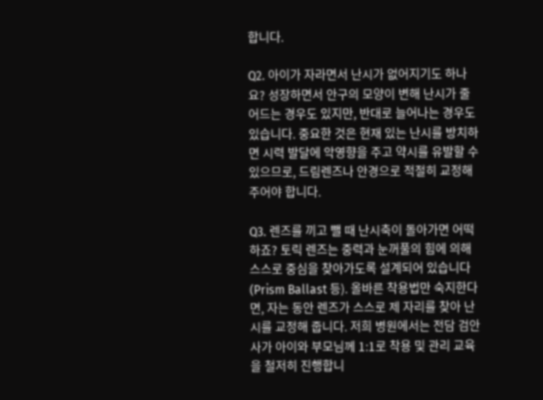합니다.

Q2. 아이가 자라면서 난시가 없어지기도 하나요? 성장하면서 안구의 모양이 변해 난시가 줄어드는 경우도 있지만, 반대로 늘어나는 경우도 있습니다. 중요한 것은 현재 있는 난시를 방치하면 시력 발달에 악영향을 주고 약시를 유발할 수 있으므로, 드림렌즈나 안경으로 적절히 교정해 주어야 합니다.

Q3. 렌즈를 끼고 뺄 때 난시축이 돌아가면 어떡하죠? 토릭 렌즈는 중력과 눈꺼풀의 힘에 의해 스스로 중심을 찾아가도록 설계되어 있습니다(Prism Ballast 등). 올바른 착용법만 숙지한다면, 자는 동안 렌즈가 스스로 제 자리를 찾아 난시를 교정해 줍니다. 저희 병원에서는 전담 검안사가 아이와 부모님께 1:1로 착용 및 관리 교육을 철저히 진행합니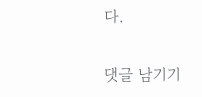다.

댓글 남기기